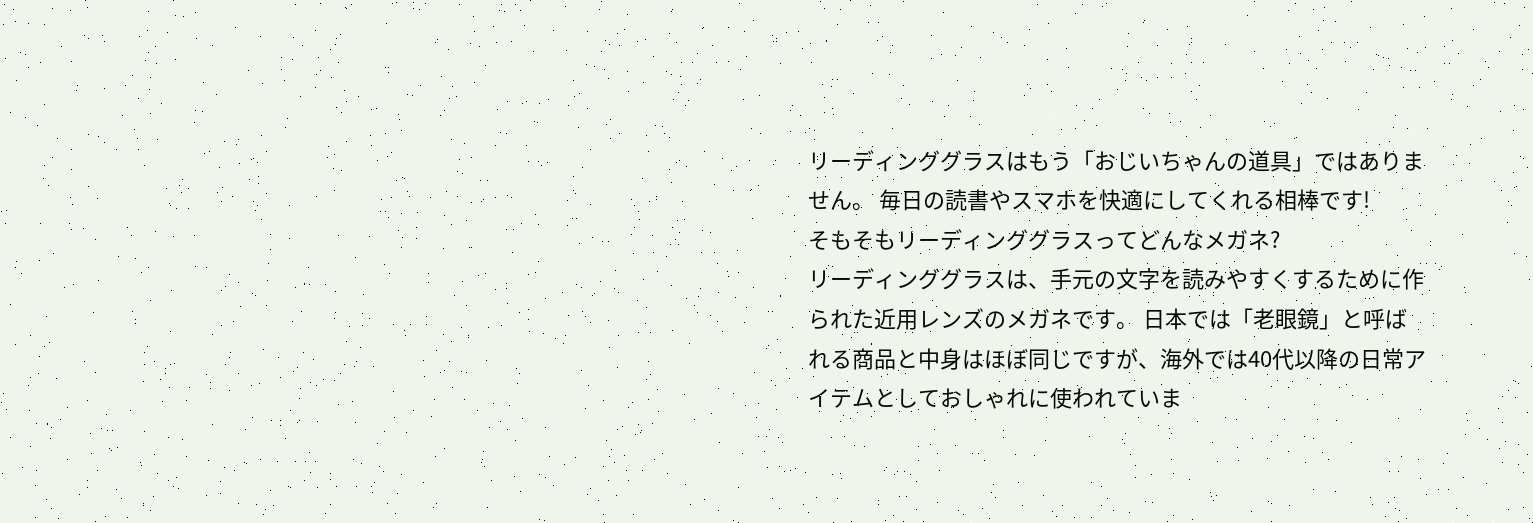リーディンググラスはもう「おじいちゃんの道具」ではありません。 毎日の読書やスマホを快適にしてくれる相棒です!
そもそもリーディンググラスってどんなメガネ?
リーディンググラスは、手元の文字を読みやすくするために作られた近用レンズのメガネです。 日本では「老眼鏡」と呼ばれる商品と中身はほぼ同じですが、海外では40代以降の日常アイテムとしておしゃれに使われていま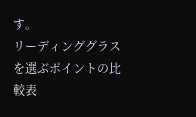す。
リーディンググラスを選ぶポイントの比較表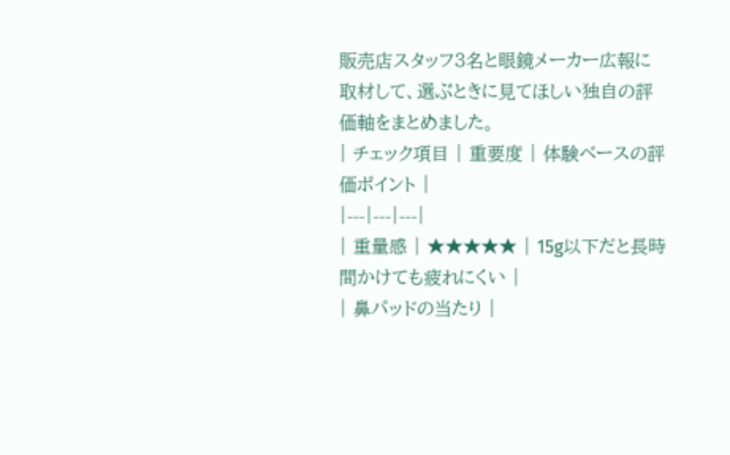販売店スタッフ3名と眼鏡メーカー広報に取材して、選ぶときに見てほしい独自の評価軸をまとめました。
| チェック項目 | 重要度 | 体験ベースの評価ポイント |
|---|---|---|
| 重量感 | ★★★★★ | 15g以下だと長時間かけても疲れにくい |
| 鼻パッドの当たり |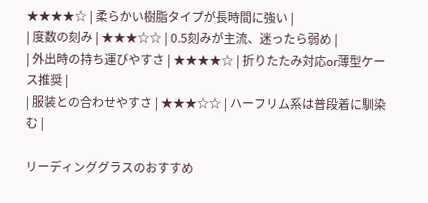★★★★☆ | 柔らかい樹脂タイプが長時間に強い |
| 度数の刻み | ★★★☆☆ | 0.5刻みが主流、迷ったら弱め |
| 外出時の持ち運びやすさ | ★★★★☆ | 折りたたみ対応or薄型ケース推奨 |
| 服装との合わせやすさ | ★★★☆☆ | ハーフリム系は普段着に馴染む |

リーディンググラスのおすすめ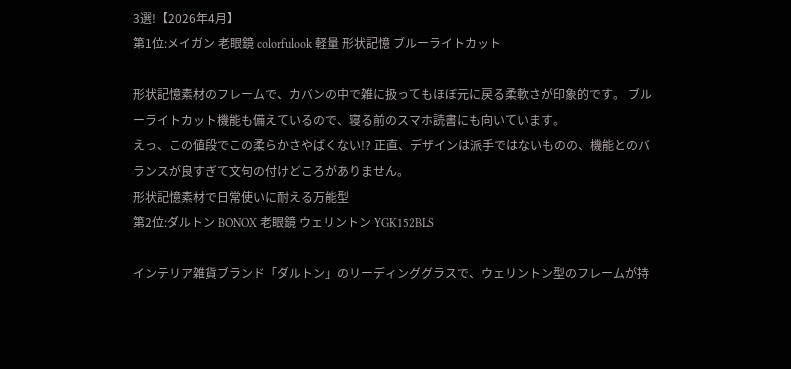3選!【2026年4月】
第1位:メイガン 老眼鏡 colorfulook 軽量 形状記憶 ブルーライトカット

形状記憶素材のフレームで、カバンの中で雑に扱ってもほぼ元に戻る柔軟さが印象的です。 ブルーライトカット機能も備えているので、寝る前のスマホ読書にも向いています。
えっ、この値段でこの柔らかさやばくない!? 正直、デザインは派手ではないものの、機能とのバランスが良すぎて文句の付けどころがありません。
形状記憶素材で日常使いに耐える万能型
第2位:ダルトン BONOX 老眼鏡 ウェリントン YGK152BLS

インテリア雑貨ブランド「ダルトン」のリーディンググラスで、ウェリントン型のフレームが持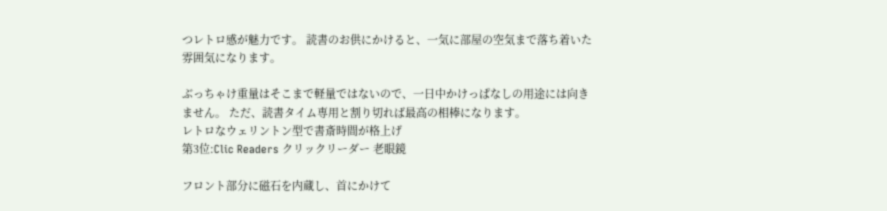つレトロ感が魅力です。 読書のお供にかけると、一気に部屋の空気まで落ち着いた雰囲気になります。

ぶっちゃけ重量はそこまで軽量ではないので、一日中かけっぱなしの用途には向きません。 ただ、読書タイム専用と割り切れば最高の相棒になります。
レトロなウェリントン型で書斎時間が格上げ
第3位:Clic Readers クリックリーダー 老眼鏡

フロント部分に磁石を内蔵し、首にかけて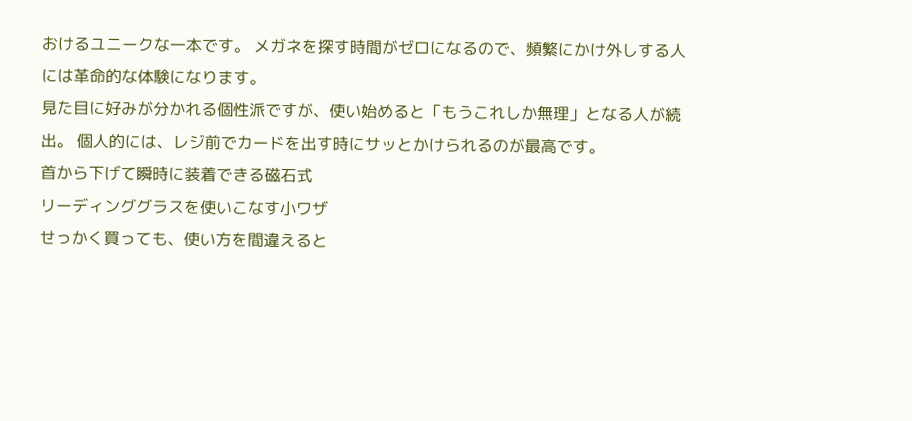おけるユニークな一本です。 メガネを探す時間がゼロになるので、頻繁にかけ外しする人には革命的な体験になります。
見た目に好みが分かれる個性派ですが、使い始めると「もうこれしか無理」となる人が続出。 個人的には、レジ前でカードを出す時にサッとかけられるのが最高です。
首から下げて瞬時に装着できる磁石式
リーディンググラスを使いこなす小ワザ
せっかく買っても、使い方を間違えると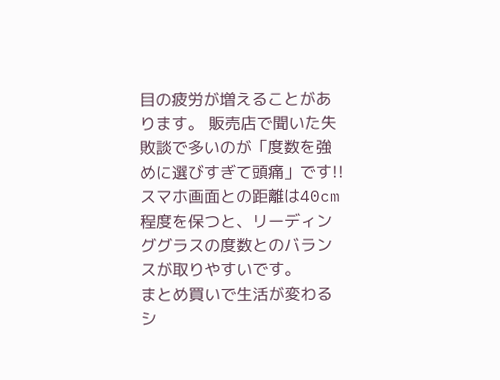目の疲労が増えることがあります。 販売店で聞いた失敗談で多いのが「度数を強めに選びすぎて頭痛」です!!
スマホ画面との距離は40cm程度を保つと、リーディンググラスの度数とのバランスが取りやすいです。
まとめ買いで生活が変わるシ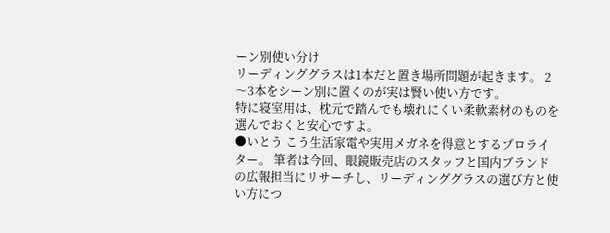ーン別使い分け
リーディンググラスは1本だと置き場所問題が起きます。 2〜3本をシーン別に置くのが実は賢い使い方です。
特に寝室用は、枕元で踏んでも壊れにくい柔軟素材のものを選んでおくと安心ですよ。
●いとう こう生活家電や実用メガネを得意とするプロライター。 筆者は今回、眼鏡販売店のスタッフと国内ブランドの広報担当にリサーチし、リーディンググラスの選び方と使い方につ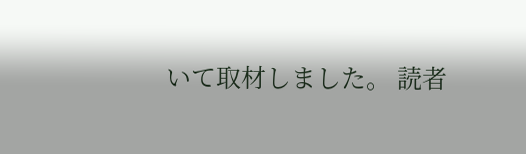いて取材しました。 読者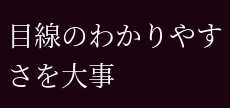目線のわかりやすさを大事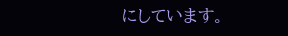にしています。